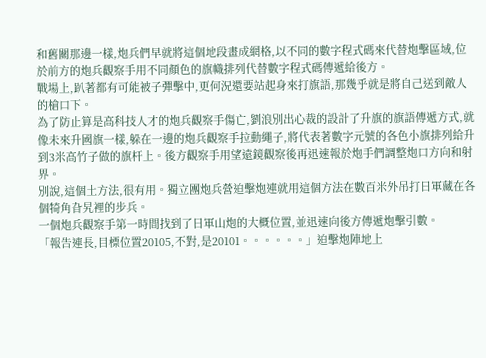和舊關那邊一樣,炮兵們早就將這個地段畫成網格,以不同的數字程式碼來代替炮擊區域,位於前方的炮兵觀察手用不同顏色的旗幟排列代替數字程式碼傳遞給後方。
戰場上,趴著都有可能被子彈擊中,更何況還要站起身來打旗語,那幾乎就是將自己送到敵人的槍口下。
為了防止算是高科技人才的炮兵觀察手傷亡,劉浪別出心裁的設計了升旗的旗語傳遞方式,就像未來升國旗一樣,躲在一邊的炮兵觀察手拉動繩子,將代表著數字元號的各色小旗排列給升到3米高竹子做的旗杆上。後方觀察手用望遠鏡觀察後再迅速報於炮手們調整炮口方向和射界。
別說,這個土方法,很有用。獨立團炮兵營迫擊炮連就用這個方法在數百米外吊打日軍藏在各個犄角旮旯裡的步兵。
一個炮兵觀察手第一時間找到了日軍山炮的大概位置,並迅速向後方傳遞炮擊引數。
「報告連長,目標位置20105,不對,是20101。。。。。。」迫擊炮陣地上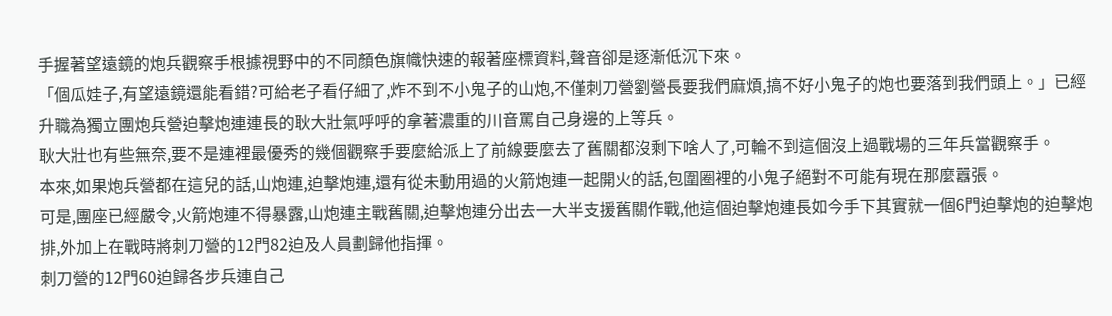手握著望遠鏡的炮兵觀察手根據視野中的不同顏色旗幟快速的報著座標資料,聲音卻是逐漸低沉下來。
「個瓜娃子,有望遠鏡還能看錯?可給老子看仔細了,炸不到不小鬼子的山炮,不僅刺刀營劉營長要我們麻煩,搞不好小鬼子的炮也要落到我們頭上。」已經升職為獨立團炮兵營迫擊炮連連長的耿大壯氣呼呼的拿著濃重的川音罵自己身邊的上等兵。
耿大壯也有些無奈,要不是連裡最優秀的幾個觀察手要麼給派上了前線要麼去了舊關都沒剩下啥人了,可輪不到這個沒上過戰場的三年兵當觀察手。
本來,如果炮兵營都在這兒的話,山炮連,迫擊炮連,還有從未動用過的火箭炮連一起開火的話,包圍圈裡的小鬼子絕對不可能有現在那麼囂張。
可是,團座已經嚴令,火箭炮連不得暴露,山炮連主戰舊關,迫擊炮連分出去一大半支援舊關作戰,他這個迫擊炮連長如今手下其實就一個6門迫擊炮的迫擊炮排,外加上在戰時將刺刀營的12門82迫及人員劃歸他指揮。
刺刀營的12門60迫歸各步兵連自己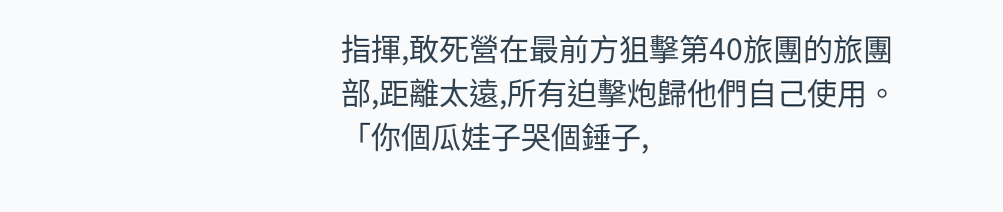指揮,敢死營在最前方狙擊第40旅團的旅團部,距離太遠,所有迫擊炮歸他們自己使用。
「你個瓜娃子哭個錘子,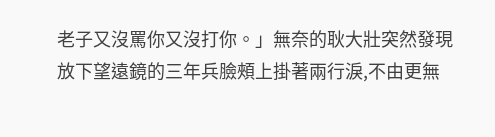老子又沒罵你又沒打你。」無奈的耿大壯突然發現放下望遠鏡的三年兵臉頰上掛著兩行淚,不由更無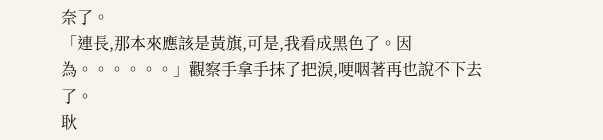奈了。
「連長,那本來應該是黃旗,可是,我看成黑色了。因為。。。。。。」觀察手拿手抹了把淚,哽咽著再也說不下去了。
耿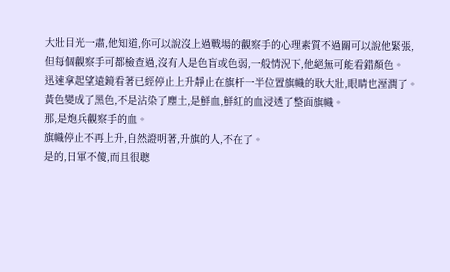大壯目光一肅,他知道,你可以說沒上過戰場的觀察手的心理素質不過關可以說他緊張,但每個觀察手可都檢查過,沒有人是色盲或色弱,一般情況下,他絕無可能看錯顏色。
迅速拿起望遠鏡看著已經停止上升靜止在旗杆一半位置旗幟的耿大壯,眼睛也溼潤了。
黃色變成了黑色,不是沾染了塵土,是鮮血,鮮紅的血浸透了整面旗幟。
那,是炮兵觀察手的血。
旗幟停止不再上升,自然證明著,升旗的人,不在了。
是的,日軍不傻,而且很聰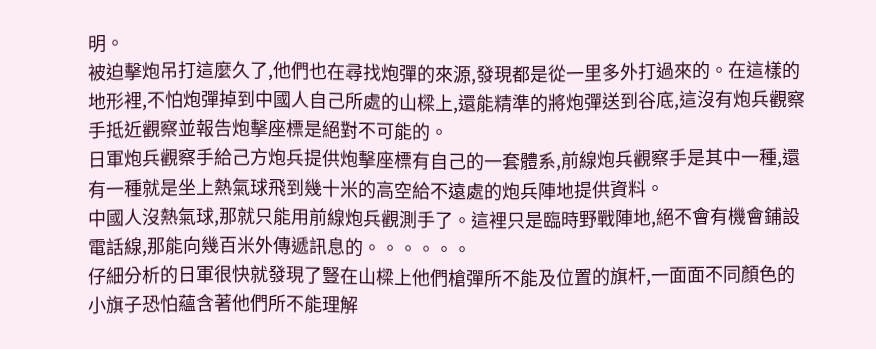明。
被迫擊炮吊打這麼久了,他們也在尋找炮彈的來源,發現都是從一里多外打過來的。在這樣的地形裡,不怕炮彈掉到中國人自己所處的山樑上,還能精準的將炮彈送到谷底,這沒有炮兵觀察手抵近觀察並報告炮擊座標是絕對不可能的。
日軍炮兵觀察手給己方炮兵提供炮擊座標有自己的一套體系,前線炮兵觀察手是其中一種,還有一種就是坐上熱氣球飛到幾十米的高空給不遠處的炮兵陣地提供資料。
中國人沒熱氣球,那就只能用前線炮兵觀測手了。這裡只是臨時野戰陣地,絕不會有機會鋪設電話線,那能向幾百米外傳遞訊息的。。。。。。
仔細分析的日軍很快就發現了豎在山樑上他們槍彈所不能及位置的旗杆,一面面不同顏色的小旗子恐怕蘊含著他們所不能理解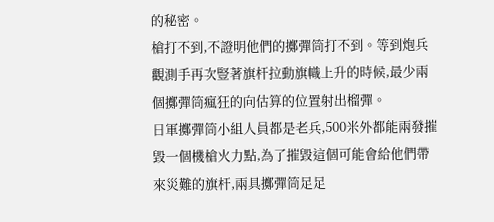的秘密。
槍打不到,不證明他們的擲彈筒打不到。等到炮兵觀測手再次豎著旗杆拉動旗幟上升的時候,最少兩個擲彈筒瘋狂的向估算的位置射出榴彈。
日軍擲彈筒小組人員都是老兵,500米外都能兩發摧毀一個機槍火力點,為了摧毀這個可能會給他們帶來災難的旗杆,兩具擲彈筒足足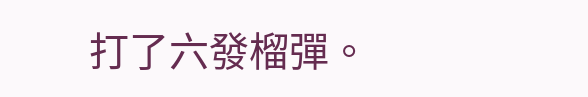打了六發榴彈。